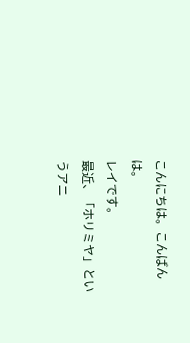こんにちは。こんばんは。
レイです。
最近、「ホリミヤ」というアニ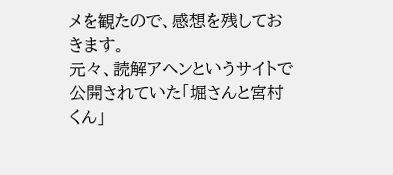メを観たので、感想を残しておきます。
元々、読解アヘンというサイトで公開されていた「堀さんと宮村くん」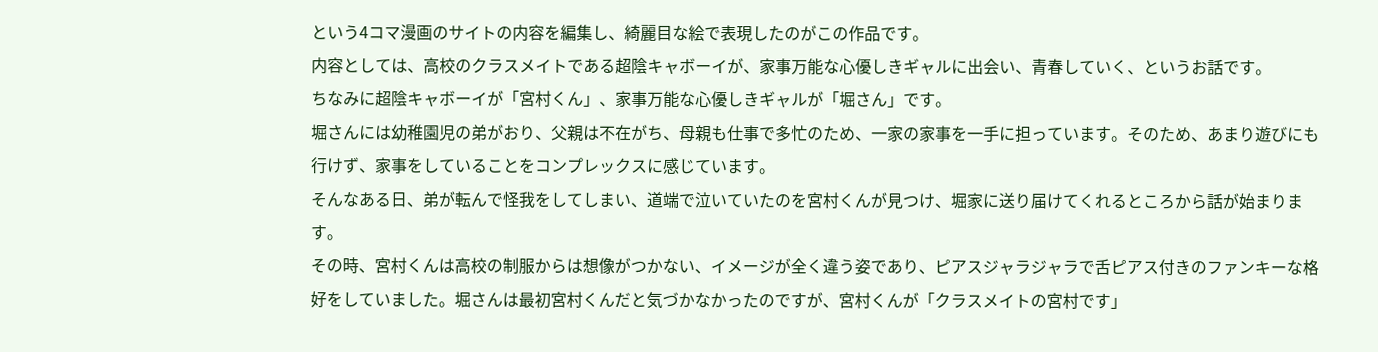という4コマ漫画のサイトの内容を編集し、綺麗目な絵で表現したのがこの作品です。
内容としては、高校のクラスメイトである超陰キャボーイが、家事万能な心優しきギャルに出会い、青春していく、というお話です。
ちなみに超陰キャボーイが「宮村くん」、家事万能な心優しきギャルが「堀さん」です。
堀さんには幼稚園児の弟がおり、父親は不在がち、母親も仕事で多忙のため、一家の家事を一手に担っています。そのため、あまり遊びにも行けず、家事をしていることをコンプレックスに感じています。
そんなある日、弟が転んで怪我をしてしまい、道端で泣いていたのを宮村くんが見つけ、堀家に送り届けてくれるところから話が始まります。
その時、宮村くんは高校の制服からは想像がつかない、イメージが全く違う姿であり、ピアスジャラジャラで舌ピアス付きのファンキーな格好をしていました。堀さんは最初宮村くんだと気づかなかったのですが、宮村くんが「クラスメイトの宮村です」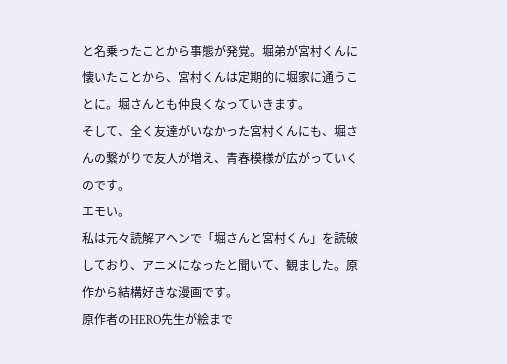と名乗ったことから事態が発覚。堀弟が宮村くんに懐いたことから、宮村くんは定期的に堀家に通うことに。堀さんとも仲良くなっていきます。
そして、全く友達がいなかった宮村くんにも、堀さんの繋がりで友人が増え、青春模様が広がっていくのです。
エモい。
私は元々読解アヘンで「堀さんと宮村くん」を読破しており、アニメになったと聞いて、観ました。原作から結構好きな漫画です。
原作者のHERO先生が絵まで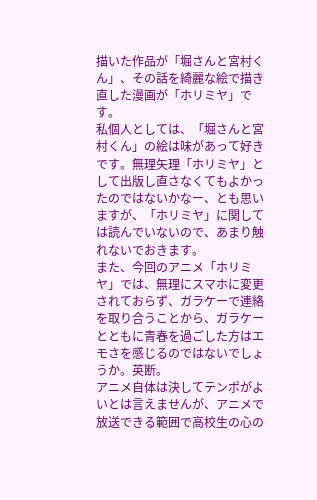描いた作品が「堀さんと宮村くん」、その話を綺麗な絵で描き直した漫画が「ホリミヤ」です。
私個人としては、「堀さんと宮村くん」の絵は味があって好きです。無理矢理「ホリミヤ」として出版し直さなくてもよかったのではないかなー、とも思いますが、「ホリミヤ」に関しては読んでいないので、あまり触れないでおきます。
また、今回のアニメ「ホリミヤ」では、無理にスマホに変更されておらず、ガラケーで連絡を取り合うことから、ガラケーとともに青春を過ごした方はエモさを感じるのではないでしょうか。英断。
アニメ自体は決してテンポがよいとは言えませんが、アニメで放送できる範囲で高校生の心の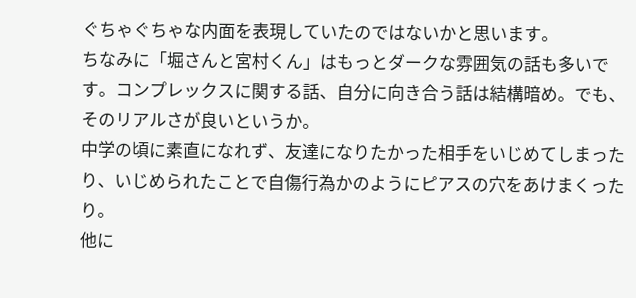ぐちゃぐちゃな内面を表現していたのではないかと思います。
ちなみに「堀さんと宮村くん」はもっとダークな雰囲気の話も多いです。コンプレックスに関する話、自分に向き合う話は結構暗め。でも、そのリアルさが良いというか。
中学の頃に素直になれず、友達になりたかった相手をいじめてしまったり、いじめられたことで自傷行為かのようにピアスの穴をあけまくったり。
他に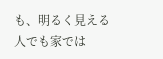も、明るく見える人でも家では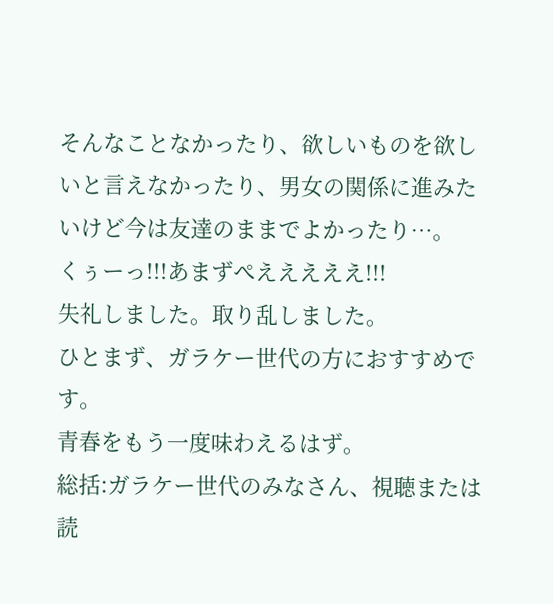そんなことなかったり、欲しいものを欲しいと言えなかったり、男女の関係に進みたいけど今は友達のままでよかったり…。
くぅーっ!!!あまずぺえええええ!!!
失礼しました。取り乱しました。
ひとまず、ガラケー世代の方におすすめです。
青春をもう一度味わえるはず。
総括:ガラケー世代のみなさん、視聴または読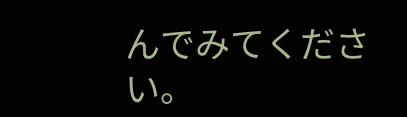んでみてください。